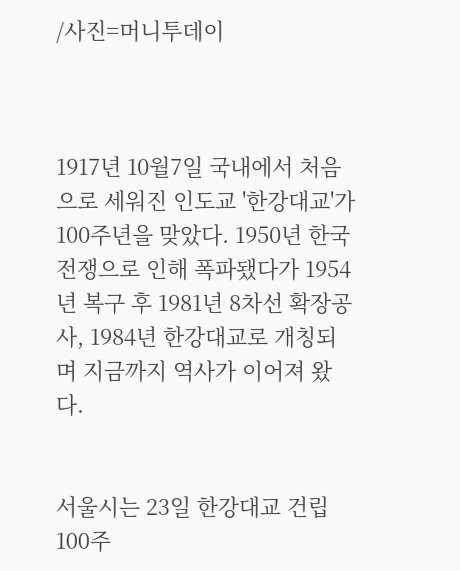/사진=머니투데이



1917년 10월7일 국내에서 처음으로 세워진 인도교 '한강대교'가 100주년을 맞았다. 1950년 한국전쟁으로 인해 폭파됐다가 1954년 복구 후 1981년 8차선 확장공사, 1984년 한강대교로 개칭되며 지금까지 역사가 이어져 왔다.


서울시는 23일 한강대교 건립 100주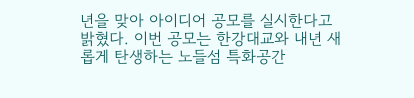년을 맞아 아이디어 공모를 실시한다고 밝혔다. 이번 공모는 한강대교와 내년 새롭게 탄생하는 노들섬 특화공간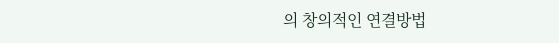의 창의적인 연결방법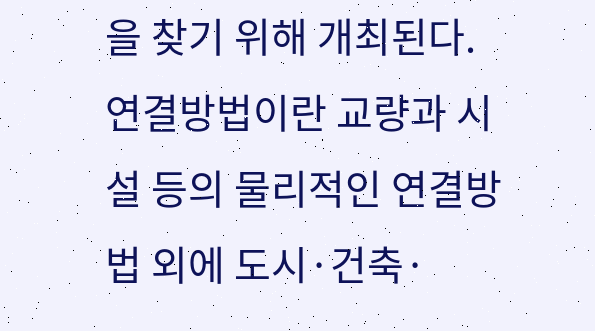을 찾기 위해 개최된다. 연결방법이란 교량과 시설 등의 물리적인 연결방법 외에 도시·건축·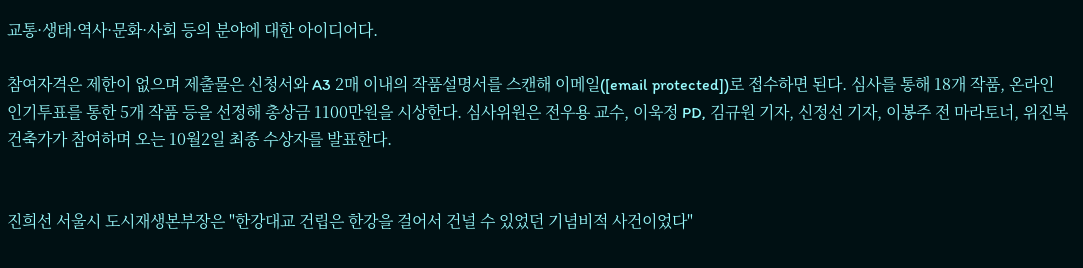교통·생태·역사·문화·사회 등의 분야에 대한 아이디어다.

참여자격은 제한이 없으며 제출물은 신청서와 A3 2매 이내의 작품설명서를 스캔해 이메일([email protected])로 접수하면 된다. 심사를 통해 18개 작품, 온라인 인기투표를 통한 5개 작품 등을 선정해 총상금 1100만원을 시상한다. 심사위원은 전우용 교수, 이욱정 PD, 김규원 기자, 신정선 기자, 이봉주 전 마라토너, 위진복 건축가가 참여하며 오는 10월2일 최종 수상자를 발표한다.


진희선 서울시 도시재생본부장은 "한강대교 건립은 한강을 걸어서 건널 수 있었던 기념비적 사건이었다"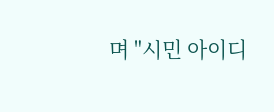며 "시민 아이디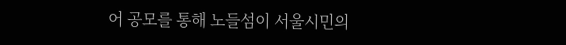어 공모를 통해 노들섬이 서울시민의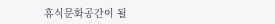휴식문화공간이 될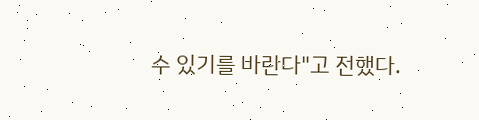수 있기를 바란다"고 전했다.